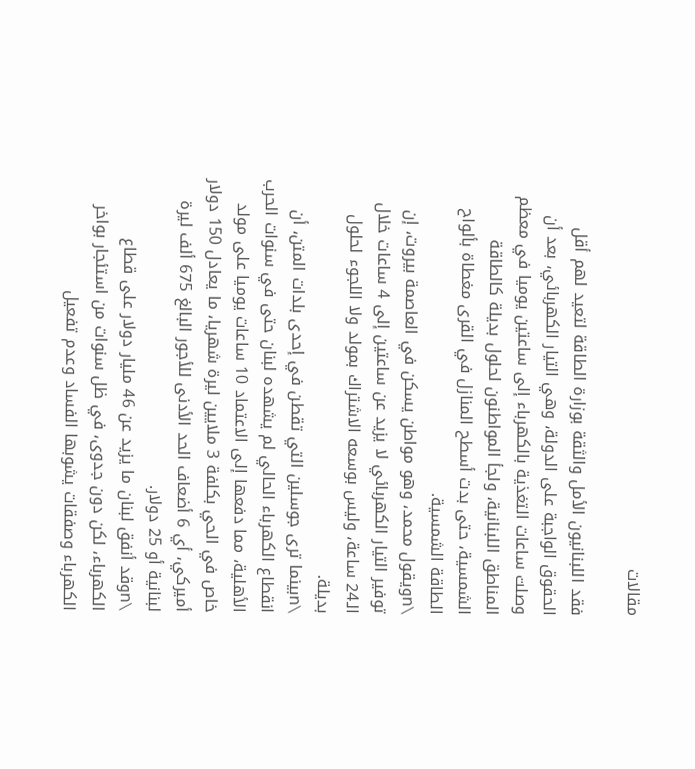مقالات

فقد اللبنانيون الأمل والثقة بوزارة الطاقة لتعيد لهم أقل الحقوق الواجبة على الدولة، وهي التيار الكهربائي، بعد أن وصلت ساعات التغذية بالكهرباء إلى ساعتين يوميا في معظم المناطق اللبنانية، ولجأ المواطنون لحلول بديلة كالطاقة الشمسية، حتى بدت أسطح المنازل في القرى مغطاة بألواح الطاقة الشمسية.
\nويقول محمد، وهو مواطن يسكن في العاصمة بيروت، إن توفير التيار الكهربائي لا يزيد عن ساعتين إلى 4 ساعات خلال الـ24 ساعة، وليس بوسعه الاشتراك بمولد ولا اللجوء لحلول بديلة.
\nبينما ترى جوسلين التي تقطن في إحدى بلدات المتن، أن انقطاع الكهرباء الحالي لم يشهده لبنان حتى في سنوات الحرب الأهلية، مما دفعها إلى الاعتماد 10 ساعات يوميا على مولد خاص في الحي بكلفة 3 ملايين ليرة شهريا، ما يعادل 150 دولار أميركي، أي 6 أضعاف الحد الأدنى للأجور البالغ 675 ألف ليرة لبنانية أو 25 دولار.
\nوقد أنفق لبنان ما يزيد عن 46 مليار دولار على قطاع الكهرباء، لكن دون جدوى، في ظل سنوات من استئجار بواخر الكهرباء وصفقات يشوبها الفساد وعدم تفعيل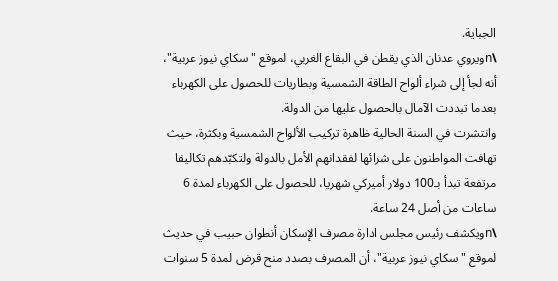الجباية.
\nويروي عدنان الذي يقطن في البقاع الغربي، لموقع "سكاي نيوز عربية"، أنه لجأ إلى شراء ألواح الطاقة الشمسية وبطاريات للحصول على الكهرباء بعدما تبددت الآمال بالحصول عليها من الدولة.
وانتشرت في السنة الحالية ظاهرة تركيب الألواح الشمسية وبكثرة، حيث تهافت المواطنون على شرائها لفقدانهم الأمل بالدولة ولتكبّدهم تكاليفا مرتفعة تبدأ بـ100 دولار أميركي شهريا، للحصول على الكهرباء لمدة 6 ساعات من أصل 24 ساعة.
\nويكشف رئيس مجلس ادارة مصرف الإسكان أنطوان حبيب في حديث لموقع "سكاي نيوز عربية"، أن المصرف بصدد منح قرض لمدة 5 سنوات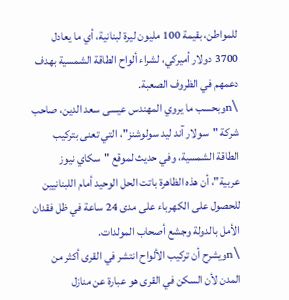للمواطن، بقيمة 100 مليون ليرة لبنانية، أي ما يعادل 3700 دولار أميركي، لشراء ألواح الطاقة الشمسية بهدف دعمهم في الظروف الصعبة.
\nوبحسب ما يروي المهندس عيسى سعد الدين، صاحب شركة "سولار آند ليد سولوشنز"، التي تعنى بتركيب الطاقة الشمسية، وفي حديث لموقع "سكاي نيوز عربية"، أن هذه الظاهرة باتت الحل الوحيد أمام اللبنانيين للحصول على الكهرباء على مدى 24 ساعة في ظل فقدان الأمل بالدولة وجشع أصحاب المولدات.
\nويشرح أن تركيب الألواح انتشر في القرى أكثر من المدن لأن السكن في القرى هو عبارة عن منازل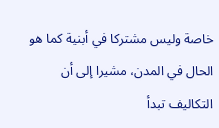خاصة وليس مشتركا في أبنية كما هو الحال في المدن، مشيرا إلى أن التكاليف تبدأ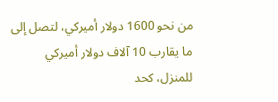من نحو 1600 دولار أميركي، لتصل إلى ما يقارب 10 آلاف دولار أميركي للمنزل، كحد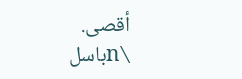أقصى.
\nباسل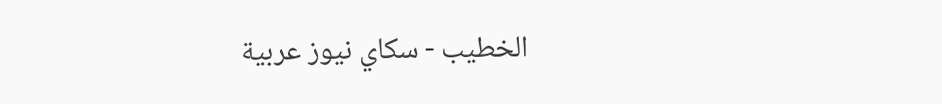الخطيب - سكاي نيوز عربية